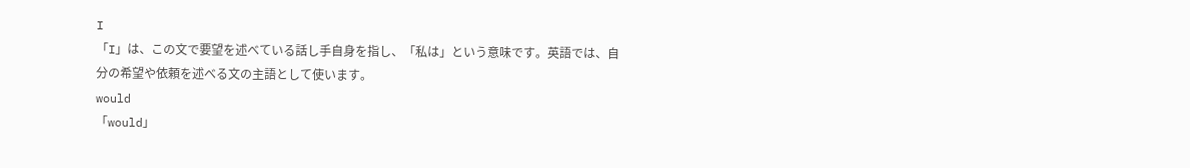I
「I」は、この文で要望を述べている話し手自身を指し、「私は」という意味です。英語では、自分の希望や依頼を述べる文の主語として使います。
would
「would」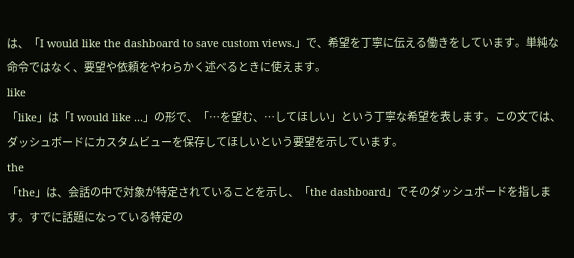は、「I would like the dashboard to save custom views.」で、希望を丁寧に伝える働きをしています。単純な命令ではなく、要望や依頼をやわらかく述べるときに使えます。
like
「like」は「I would like ...」の形で、「…を望む、…してほしい」という丁寧な希望を表します。この文では、ダッシュボードにカスタムビューを保存してほしいという要望を示しています。
the
「the」は、会話の中で対象が特定されていることを示し、「the dashboard」でそのダッシュボードを指します。すでに話題になっている特定の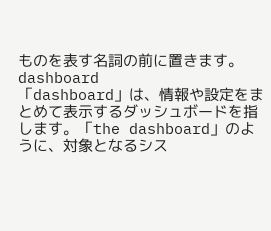ものを表す名詞の前に置きます。
dashboard
「dashboard」は、情報や設定をまとめて表示するダッシュボードを指します。「the dashboard」のように、対象となるシス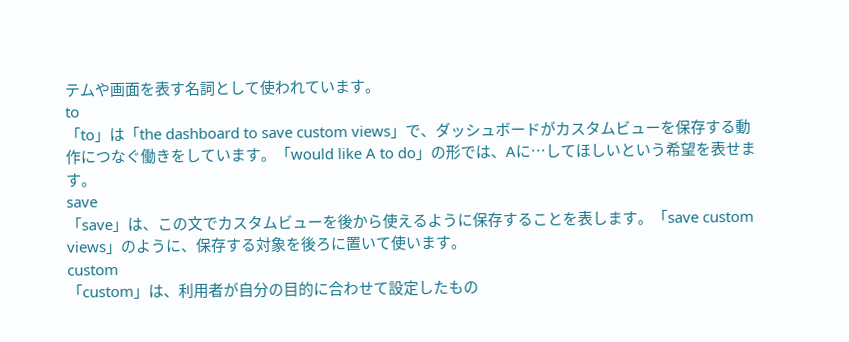テムや画面を表す名詞として使われています。
to
「to」は「the dashboard to save custom views」で、ダッシュボードがカスタムビューを保存する動作につなぐ働きをしています。「would like A to do」の形では、Aに…してほしいという希望を表せます。
save
「save」は、この文でカスタムビューを後から使えるように保存することを表します。「save custom views」のように、保存する対象を後ろに置いて使います。
custom
「custom」は、利用者が自分の目的に合わせて設定したもの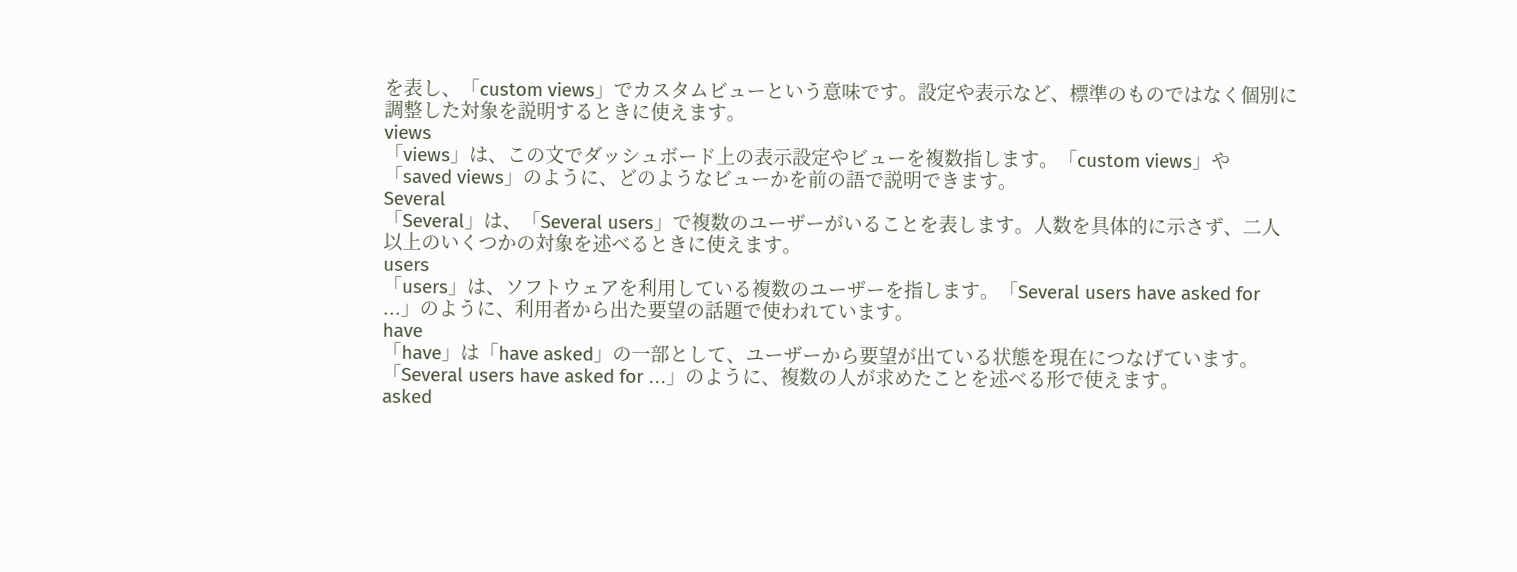を表し、「custom views」でカスタムビューという意味です。設定や表示など、標準のものではなく個別に調整した対象を説明するときに使えます。
views
「views」は、この文でダッシュボード上の表示設定やビューを複数指します。「custom views」や「saved views」のように、どのようなビューかを前の語で説明できます。
Several
「Several」は、「Several users」で複数のユーザーがいることを表します。人数を具体的に示さず、二人以上のいくつかの対象を述べるときに使えます。
users
「users」は、ソフトウェアを利用している複数のユーザーを指します。「Several users have asked for ...」のように、利用者から出た要望の話題で使われています。
have
「have」は「have asked」の一部として、ユーザーから要望が出ている状態を現在につなげています。「Several users have asked for ...」のように、複数の人が求めたことを述べる形で使えます。
asked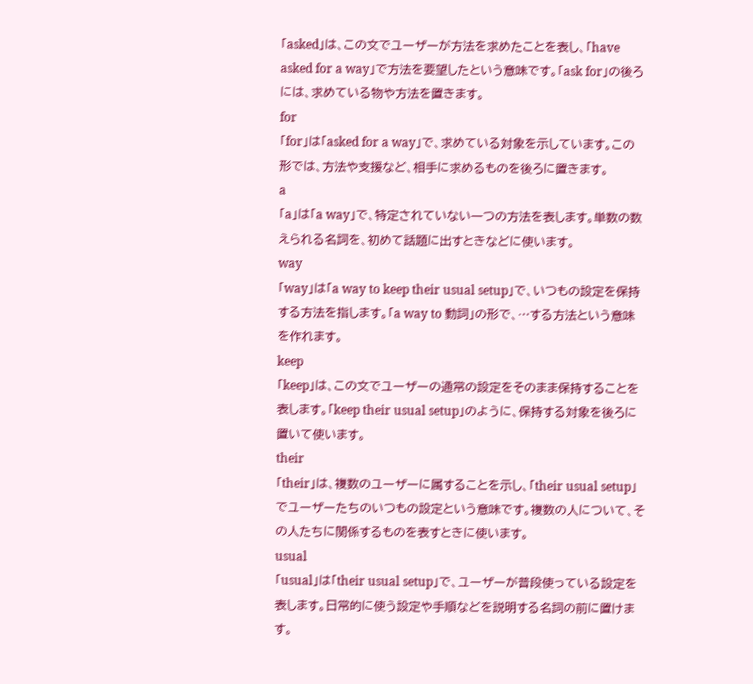「asked」は、この文でユーザーが方法を求めたことを表し、「have asked for a way」で方法を要望したという意味です。「ask for」の後ろには、求めている物や方法を置きます。
for
「for」は「asked for a way」で、求めている対象を示しています。この形では、方法や支援など、相手に求めるものを後ろに置きます。
a
「a」は「a way」で、特定されていない一つの方法を表します。単数の数えられる名詞を、初めて話題に出すときなどに使います。
way
「way」は「a way to keep their usual setup」で、いつもの設定を保持する方法を指します。「a way to 動詞」の形で、…する方法という意味を作れます。
keep
「keep」は、この文でユーザーの通常の設定をそのまま保持することを表します。「keep their usual setup」のように、保持する対象を後ろに置いて使います。
their
「their」は、複数のユーザーに属することを示し、「their usual setup」でユーザーたちのいつもの設定という意味です。複数の人について、その人たちに関係するものを表すときに使います。
usual
「usual」は「their usual setup」で、ユーザーが普段使っている設定を表します。日常的に使う設定や手順などを説明する名詞の前に置けます。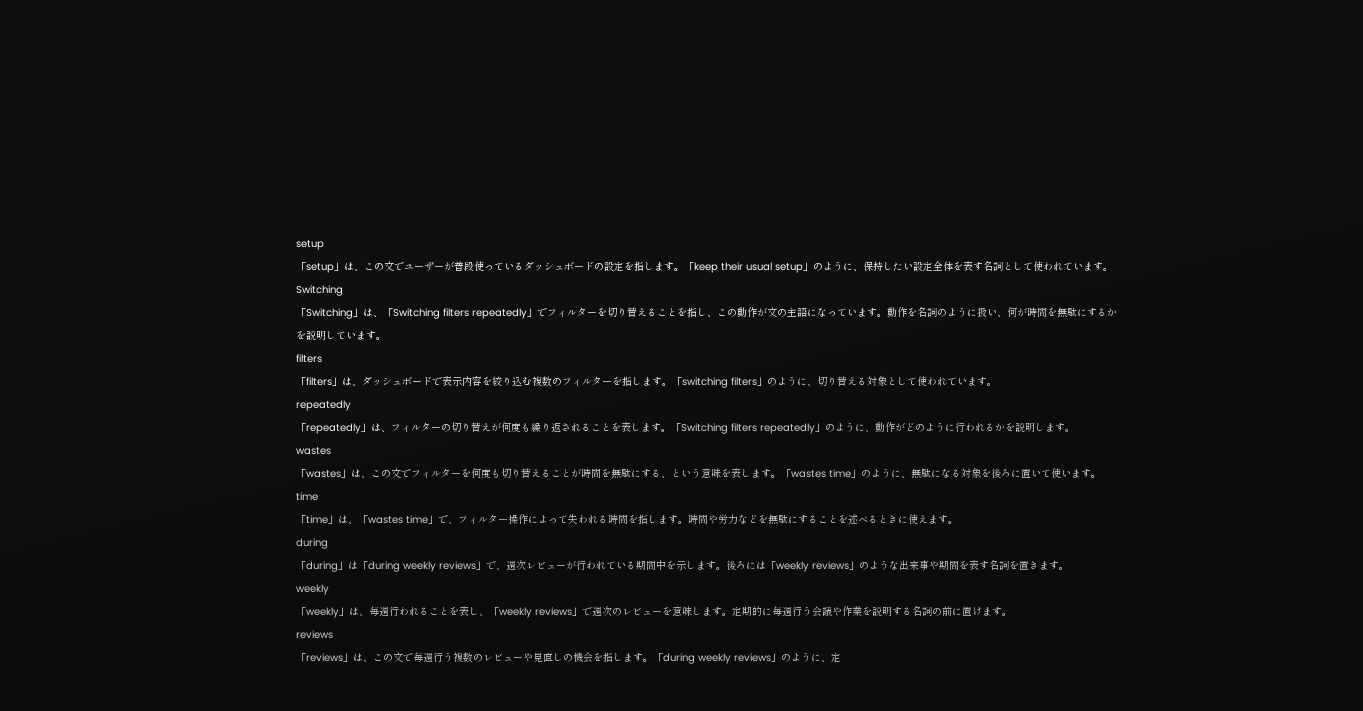setup
「setup」は、この文でユーザーが普段使っているダッシュボードの設定を指します。「keep their usual setup」のように、保持したい設定全体を表す名詞として使われています。
Switching
「Switching」は、「Switching filters repeatedly」でフィルターを切り替えることを指し、この動作が文の主語になっています。動作を名詞のように扱い、何が時間を無駄にするかを説明しています。
filters
「filters」は、ダッシュボードで表示内容を絞り込む複数のフィルターを指します。「switching filters」のように、切り替える対象として使われています。
repeatedly
「repeatedly」は、フィルターの切り替えが何度も繰り返されることを表します。「Switching filters repeatedly」のように、動作がどのように行われるかを説明します。
wastes
「wastes」は、この文でフィルターを何度も切り替えることが時間を無駄にする、という意味を表します。「wastes time」のように、無駄になる対象を後ろに置いて使います。
time
「time」は、「wastes time」で、フィルター操作によって失われる時間を指します。時間や労力などを無駄にすることを述べるときに使えます。
during
「during」は「during weekly reviews」で、週次レビューが行われている期間中を示します。後ろには「weekly reviews」のような出来事や期間を表す名詞を置きます。
weekly
「weekly」は、毎週行われることを表し、「weekly reviews」で週次のレビューを意味します。定期的に毎週行う会議や作業を説明する名詞の前に置けます。
reviews
「reviews」は、この文で毎週行う複数のレビューや見直しの機会を指します。「during weekly reviews」のように、定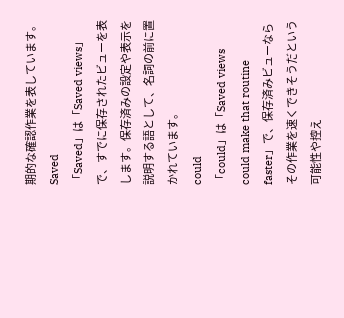期的な確認作業を表しています。
Saved
「Saved」は「Saved views」で、すでに保存されたビューを表します。保存済みの設定や表示を説明する語として、名詞の前に置かれています。
could
「could」は「Saved views could make that routine faster」で、保存済みビューならその作業を速くできそうだという可能性や控え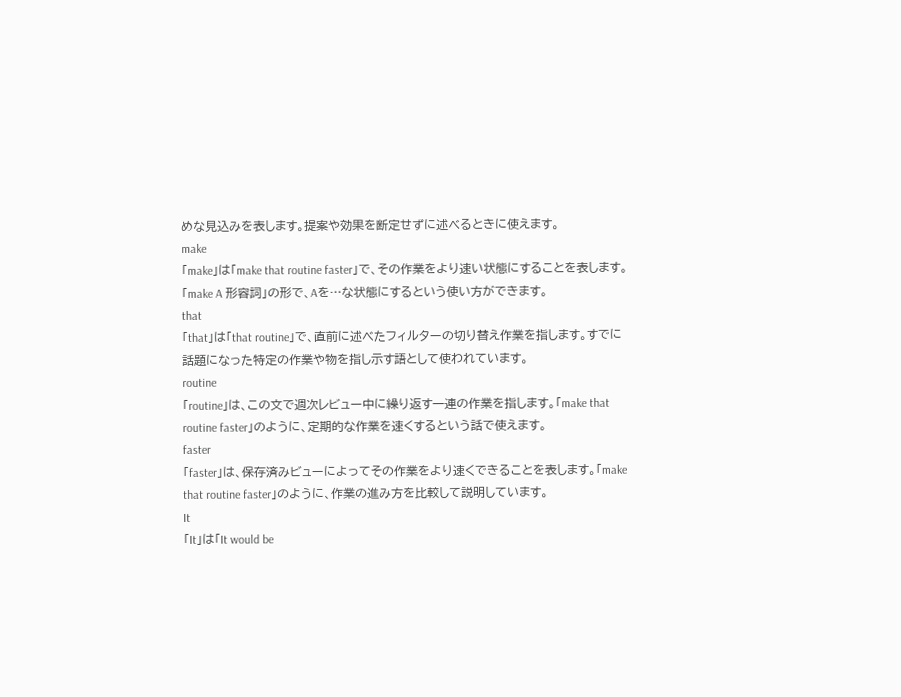めな見込みを表します。提案や効果を断定せずに述べるときに使えます。
make
「make」は「make that routine faster」で、その作業をより速い状態にすることを表します。「make A 形容詞」の形で、Aを…な状態にするという使い方ができます。
that
「that」は「that routine」で、直前に述べたフィルターの切り替え作業を指します。すでに話題になった特定の作業や物を指し示す語として使われています。
routine
「routine」は、この文で週次レビュー中に繰り返す一連の作業を指します。「make that routine faster」のように、定期的な作業を速くするという話で使えます。
faster
「faster」は、保存済みビューによってその作業をより速くできることを表します。「make that routine faster」のように、作業の進み方を比較して説明しています。
It
「It」は「It would be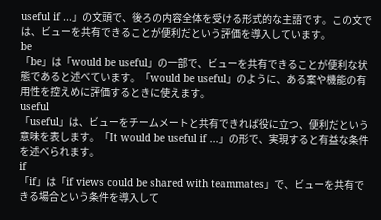useful if ...」の文頭で、後ろの内容全体を受ける形式的な主語です。この文では、ビューを共有できることが便利だという評価を導入しています。
be
「be」は「would be useful」の一部で、ビューを共有できることが便利な状態であると述べています。「would be useful」のように、ある案や機能の有用性を控えめに評価するときに使えます。
useful
「useful」は、ビューをチームメートと共有できれば役に立つ、便利だという意味を表します。「It would be useful if ...」の形で、実現すると有益な条件を述べられます。
if
「if」は「if views could be shared with teammates」で、ビューを共有できる場合という条件を導入して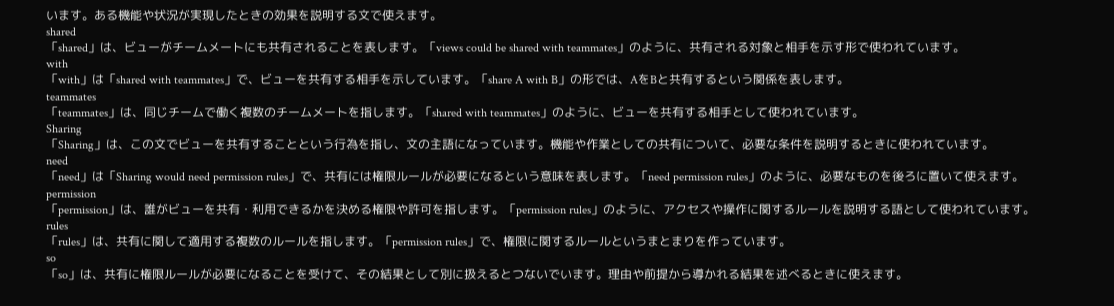います。ある機能や状況が実現したときの効果を説明する文で使えます。
shared
「shared」は、ビューがチームメートにも共有されることを表します。「views could be shared with teammates」のように、共有される対象と相手を示す形で使われています。
with
「with」は「shared with teammates」で、ビューを共有する相手を示しています。「share A with B」の形では、AをBと共有するという関係を表します。
teammates
「teammates」は、同じチームで働く複数のチームメートを指します。「shared with teammates」のように、ビューを共有する相手として使われています。
Sharing
「Sharing」は、この文でビューを共有することという行為を指し、文の主語になっています。機能や作業としての共有について、必要な条件を説明するときに使われています。
need
「need」は「Sharing would need permission rules」で、共有には権限ルールが必要になるという意味を表します。「need permission rules」のように、必要なものを後ろに置いて使えます。
permission
「permission」は、誰がビューを共有・利用できるかを決める権限や許可を指します。「permission rules」のように、アクセスや操作に関するルールを説明する語として使われています。
rules
「rules」は、共有に関して適用する複数のルールを指します。「permission rules」で、権限に関するルールというまとまりを作っています。
so
「so」は、共有に権限ルールが必要になることを受けて、その結果として別に扱えるとつないでいます。理由や前提から導かれる結果を述べるときに使えます。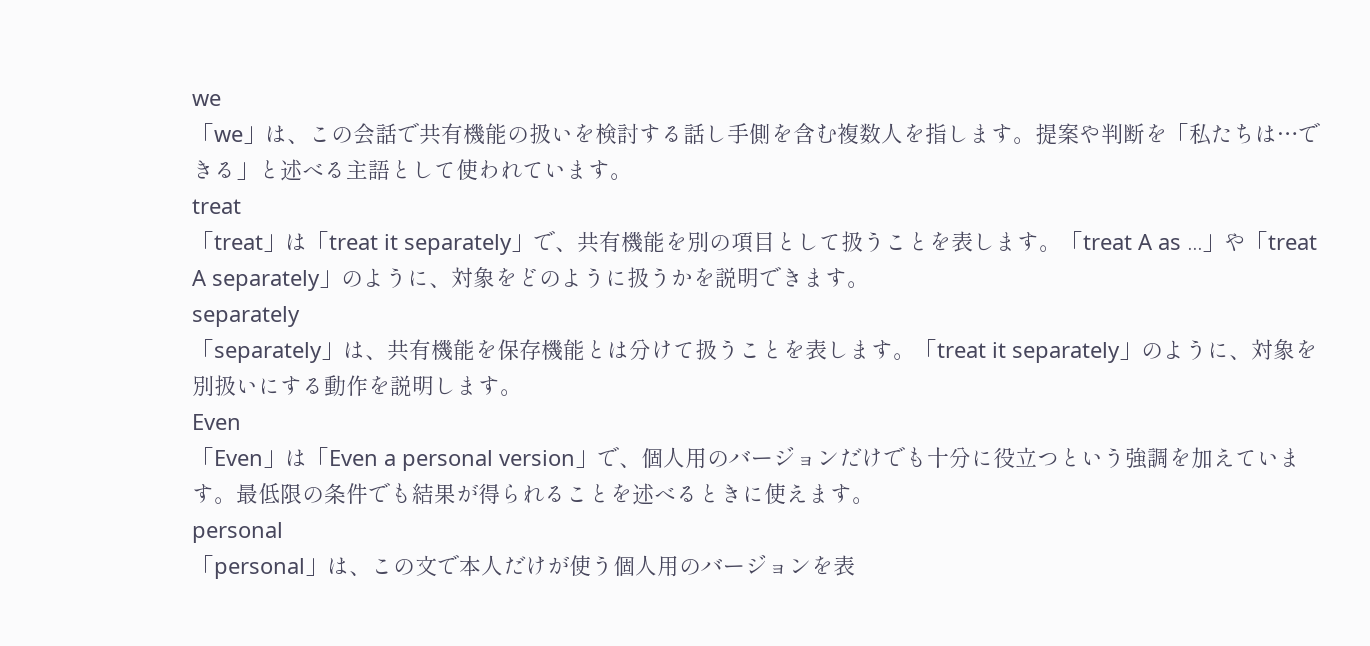we
「we」は、この会話で共有機能の扱いを検討する話し手側を含む複数人を指します。提案や判断を「私たちは…できる」と述べる主語として使われています。
treat
「treat」は「treat it separately」で、共有機能を別の項目として扱うことを表します。「treat A as ...」や「treat A separately」のように、対象をどのように扱うかを説明できます。
separately
「separately」は、共有機能を保存機能とは分けて扱うことを表します。「treat it separately」のように、対象を別扱いにする動作を説明します。
Even
「Even」は「Even a personal version」で、個人用のバージョンだけでも十分に役立つという強調を加えています。最低限の条件でも結果が得られることを述べるときに使えます。
personal
「personal」は、この文で本人だけが使う個人用のバージョンを表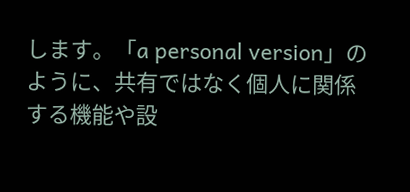します。「a personal version」のように、共有ではなく個人に関係する機能や設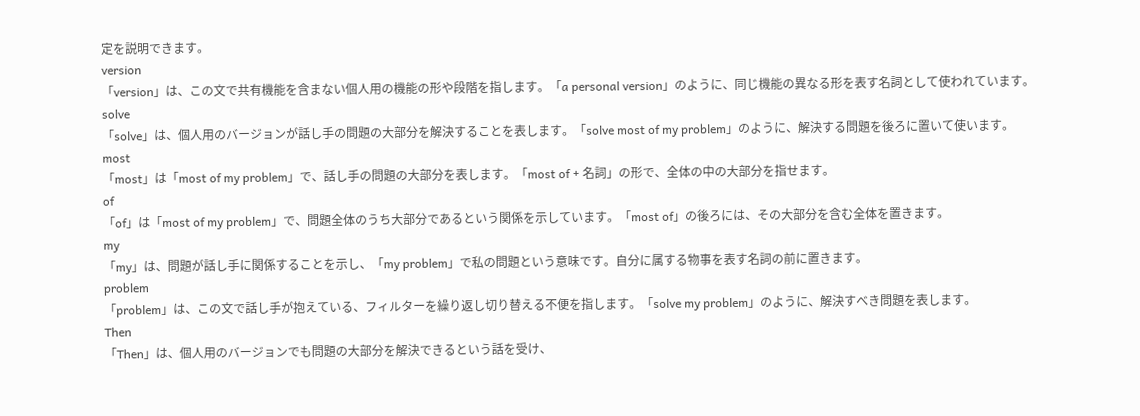定を説明できます。
version
「version」は、この文で共有機能を含まない個人用の機能の形や段階を指します。「a personal version」のように、同じ機能の異なる形を表す名詞として使われています。
solve
「solve」は、個人用のバージョンが話し手の問題の大部分を解決することを表します。「solve most of my problem」のように、解決する問題を後ろに置いて使います。
most
「most」は「most of my problem」で、話し手の問題の大部分を表します。「most of + 名詞」の形で、全体の中の大部分を指せます。
of
「of」は「most of my problem」で、問題全体のうち大部分であるという関係を示しています。「most of」の後ろには、その大部分を含む全体を置きます。
my
「my」は、問題が話し手に関係することを示し、「my problem」で私の問題という意味です。自分に属する物事を表す名詞の前に置きます。
problem
「problem」は、この文で話し手が抱えている、フィルターを繰り返し切り替える不便を指します。「solve my problem」のように、解決すべき問題を表します。
Then
「Then」は、個人用のバージョンでも問題の大部分を解決できるという話を受け、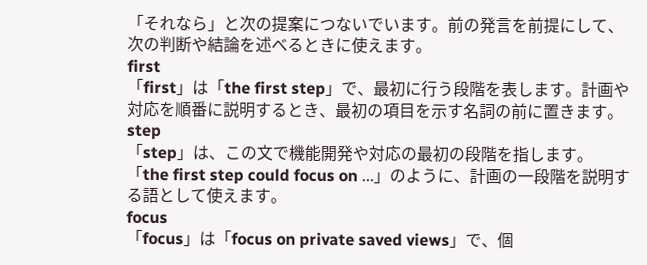「それなら」と次の提案につないでいます。前の発言を前提にして、次の判断や結論を述べるときに使えます。
first
「first」は「the first step」で、最初に行う段階を表します。計画や対応を順番に説明するとき、最初の項目を示す名詞の前に置きます。
step
「step」は、この文で機能開発や対応の最初の段階を指します。「the first step could focus on ...」のように、計画の一段階を説明する語として使えます。
focus
「focus」は「focus on private saved views」で、個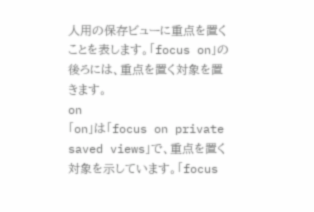人用の保存ビューに重点を置くことを表します。「focus on」の後ろには、重点を置く対象を置きます。
on
「on」は「focus on private saved views」で、重点を置く対象を示しています。「focus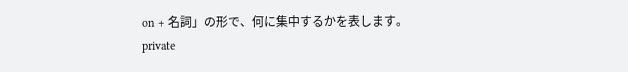on + 名詞」の形で、何に集中するかを表します。
private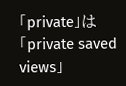「private」は「private saved views」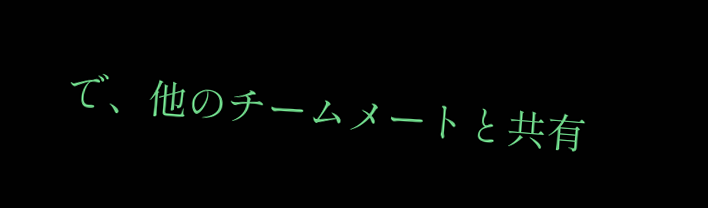で、他のチームメートと共有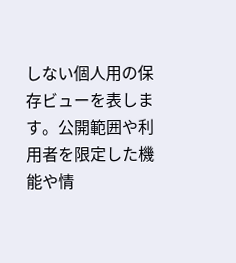しない個人用の保存ビューを表します。公開範囲や利用者を限定した機能や情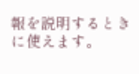報を説明するときに使えます。